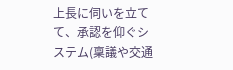上長に伺いを立てて、承認を仰ぐシステム(稟議や交通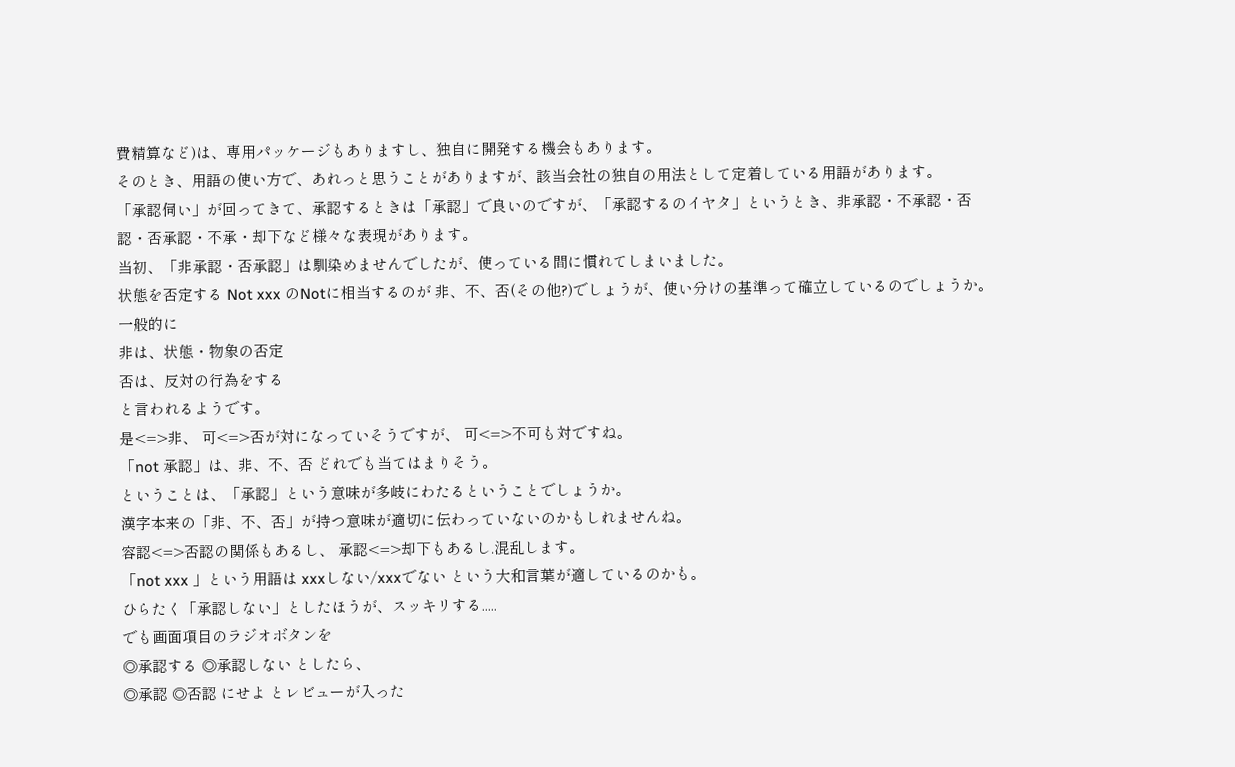費精算など)は、専用パッケージもありますし、独自に開発する機会もあります。
そのとき、用語の使い方で、あれっと思うことがありますが、該当会社の独自の用法として定着している用語があります。
「承認伺い」が回ってきて、承認するときは「承認」で良いのですが、「承認するのイヤタ」というとき、非承認・不承認・否認・否承認・不承・却下など様々な表現があります。
当初、「非承認・否承認」は馴染めませんでしたが、使っている間に慣れてしまいました。
状態を否定する Not xxx のNotに相当するのが 非、不、否(その他?)でしょうが、使い分けの基準って確立しているのでしょうか。
一般的に
非は、状態・物象の否定
否は、反対の行為をする
と言われるようです。
是<=>非、 可<=>否が対になっていそうですが、 可<=>不可も対ですね。
「not 承認」は、非、不、否 どれでも当てはまりそう。
ということは、「承認」という意味が多岐にわたるということでしょうか。
漢字本来の「非、不、否」が持つ意味が適切に伝わっていないのかもしれませんね。
容認<=>否認の関係もあるし、 承認<=>却下もあるし.混乱します。
「not xxx 」という用語は xxxしない/xxxでない という大和言葉が適しているのかも。
ひらたく「承認しない」としたほうが、スッキリする.....
でも画面項目のラジオボタンを
◎承認する ◎承認しない としたら、
◎承認 ◎否認 にせよ とレビューが入った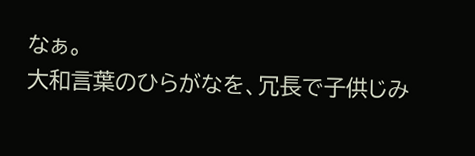なぁ。
大和言葉のひらがなを、冗長で子供じみ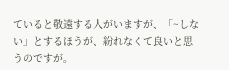ていると敬遠する人がいますが、「~しない」とするほうが、紛れなくて良いと思うのですが。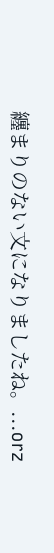纏まりのない文になりましたね。...orz